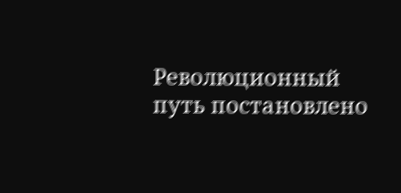Революционный путь постановлено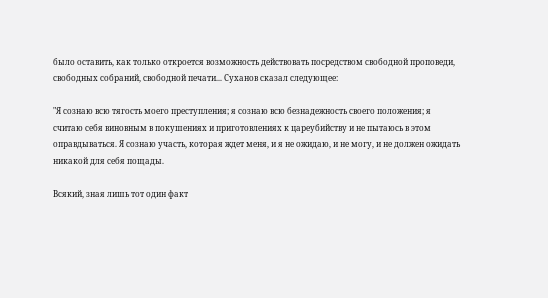было оставить, как только откроется возможность действовать посредством свободной проповеди, свободных собраний, свободной печати... Суханов сказал следующее:

"Я сознаю всю тягость моего преступления; я сознаю всю безнадежность своего положения; я считаю себя виновным в покушениях и приготовлениях к цареубийству и не пытаюсь в этом оправдываться. Я сознаю участь, которая ждет меня, и я не ожидаю, и не могу, и не должен ожидать никакой для себя пощады.

Всякий, зная лишь тот один факт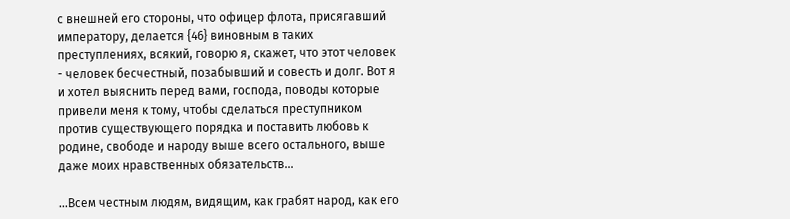с внешней его стороны, что офицер флота, присягавший императору, делается {46} виновным в таких преступлениях, всякий, говорю я, скажет, что этот человек - человек бесчестный, позабывший и совесть и долг. Вот я и хотел выяснить перед вами, господа, поводы которые привели меня к тому, чтобы сделаться преступником против существующего порядка и поставить любовь к родине, свободе и народу выше всего остального, выше даже моих нравственных обязательств...

...Всем честным людям, видящим, как грабят народ, как его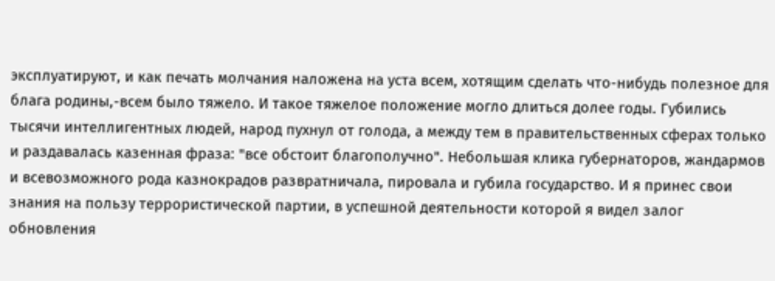эксплуатируют, и как печать молчания наложена на уста всем, хотящим сделать что-нибудь полезное для блага родины,-всем было тяжело. И такое тяжелое положение могло длиться долее годы. Губились тысячи интеллигентных людей, народ пухнул от голода, а между тем в правительственных сферах только и раздавалась казенная фраза: "все обстоит благополучно". Небольшая клика губернаторов, жандармов и всевозможного рода казнокрадов развратничала, пировала и губила государство. И я принес свои знания на пользу террористической партии, в успешной деятельности которой я видел залог обновления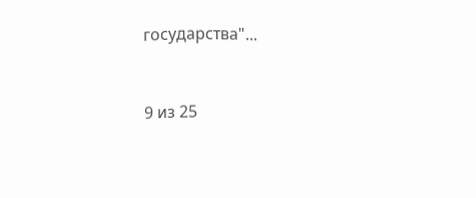государства"...



9 из 25